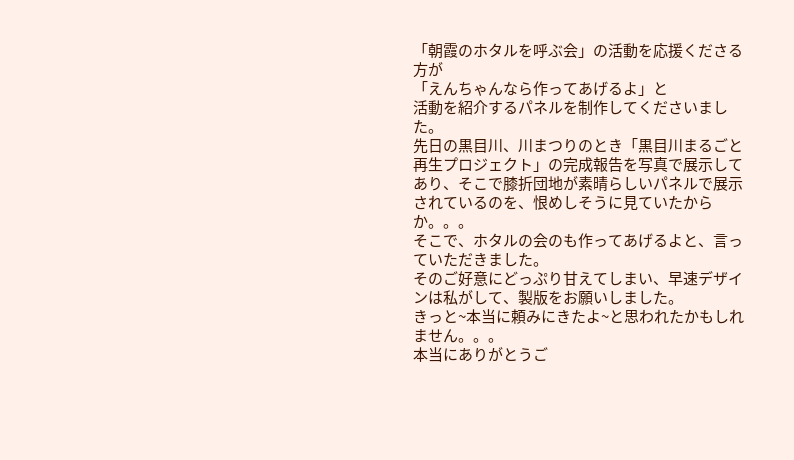「朝霞のホタルを呼ぶ会」の活動を応援くださる方が
「えんちゃんなら作ってあげるよ」と
活動を紹介するパネルを制作してくださいました。
先日の黒目川、川まつりのとき「黒目川まるごと再生プロジェクト」の完成報告を写真で展示してあり、そこで膝折団地が素晴らしいパネルで展示されているのを、恨めしそうに見ていたからか。。。
そこで、ホタルの会のも作ってあげるよと、言っていただきました。
そのご好意にどっぷり甘えてしまい、早速デザインは私がして、製版をお願いしました。
きっと~本当に頼みにきたよ~と思われたかもしれません。。。
本当にありがとうご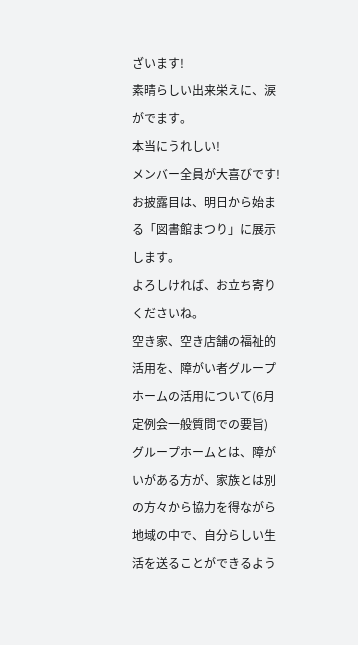ざいます!
素晴らしい出来栄えに、涙がでます。
本当にうれしい!
メンバー全員が大喜びです!
お披露目は、明日から始まる「図書館まつり」に展示します。
よろしければ、お立ち寄りくださいね。
空き家、空き店舗の福祉的活用を、障がい者グループホームの活用について(6月定例会一般質問での要旨)
グループホームとは、障がいがある方が、家族とは別の方々から協力を得ながら地域の中で、自分らしい生活を送ることができるよう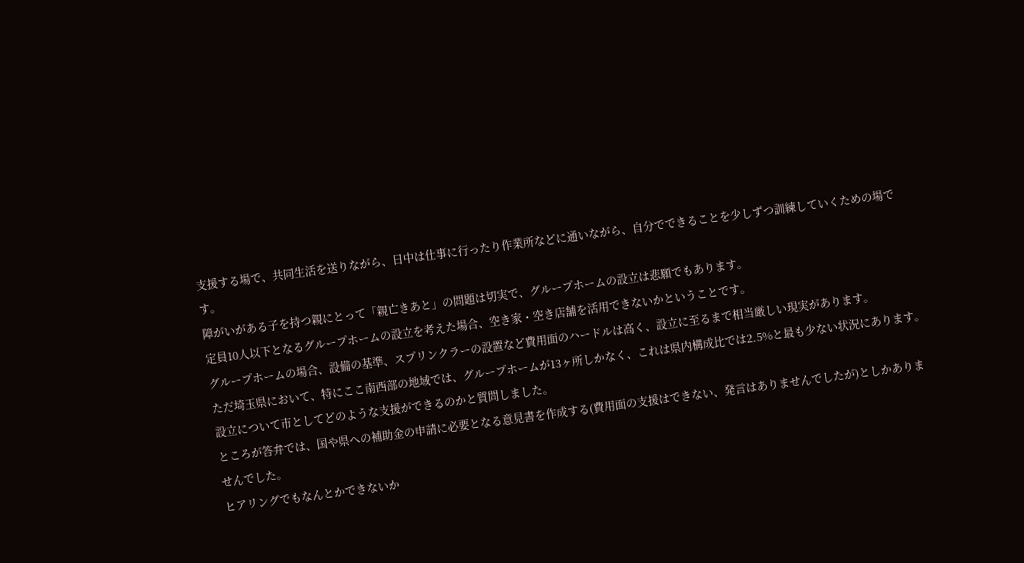支援する場で、共同生活を送りながら、日中は仕事に行ったり作業所などに通いながら、自分でできることを少しずつ訓練していくための場です。
障がいがある子を持つ親にとって「親亡きあと」の問題は切実で、グループホームの設立は悲願でもあります。
定員10人以下となるグループホームの設立を考えた場合、空き家・空き店舗を活用できないかということです。
グループホームの場合、設備の基準、スプリンクラーの設置など費用面のハードルは高く、設立に至るまで相当厳しい現実があります。
ただ埼玉県において、特にここ南西部の地域では、グループホームが13ヶ所しかなく、これは県内構成比では2.5%と最も少ない状況にあります。
設立について市としてどのような支援ができるのかと質問しました。
ところが答弁では、国や県への補助金の申請に必要となる意見書を作成する(費用面の支援はできない、発言はありませんでしたが)としかありませんでした。
ヒアリングでもなんとかできないか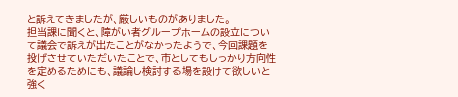と訴えてきましたが、厳しいものがありました。
担当課に聞くと、障がい者グループホームの設立について議会で訴えが出たことがなかったようで、今回課題を投げさせていただいたことで、市としてもしっかり方向性を定めるためにも、議論し検討する場を設けて欲しいと強く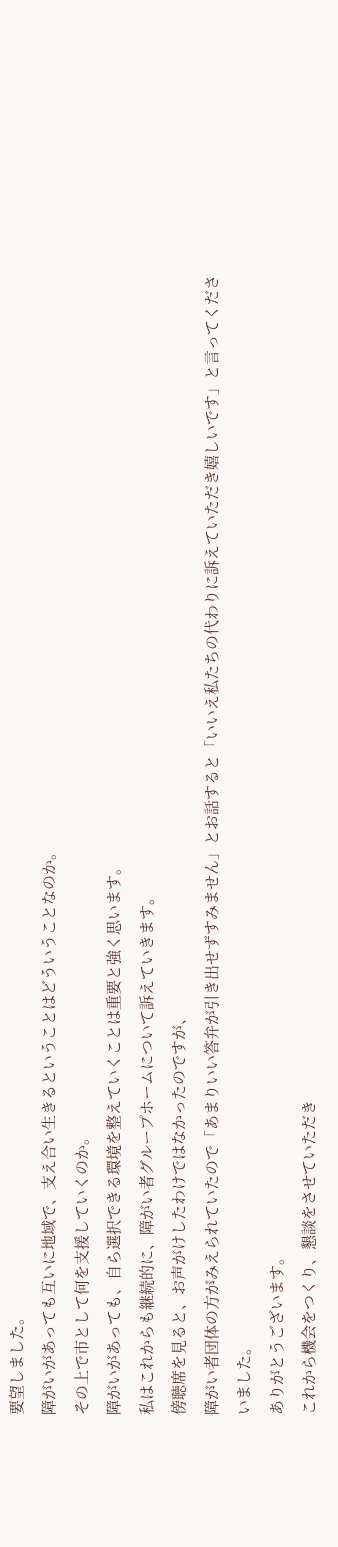要望しました。
障がいがあっても互いに地域で、支え合い生きるということはどういうことなのか。
その上で市として何を支援していくのか。
障がいがあっても、自ら選択できる環境を整えていくことは重要と強く思います。
私はこれからも継続的に、障がい者グループホームについて訴えていきます。
傍聴席を見ると、お声がけしたわけではなかったのですが、
障がい者団体の方がみえられていたので「あまりいい答弁が引き出せずすみません」とお話すると「いいえ私たちの代わりに訴えていただき嬉しいです」と言ってくださいました。
ありがとうございます。
これから機会をつくり、懇談をさせていただき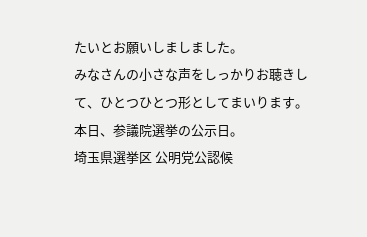たいとお願いしましました。
みなさんの小さな声をしっかりお聴きして、ひとつひとつ形としてまいります。
本日、参議院選挙の公示日。
埼玉県選挙区 公明党公認候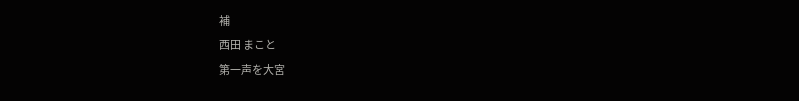補
西田 まこと
第一声を大宮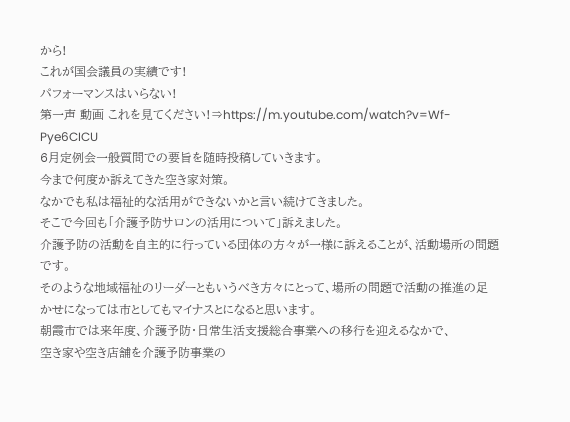から!
これが国会議員の実績です!
パフォーマンスはいらない!
第一声 動画 これを見てください!⇒https://m.youtube.com/watch?v=Wf-Pye6CICU
6月定例会一般質問での要旨を随時投稿していきます。
今まで何度か訴えてきた空き家対策。
なかでも私は福祉的な活用ができないかと言い続けてきました。
そこで今回も「介護予防サロンの活用について」訴えました。
介護予防の活動を自主的に行っている団体の方々が一様に訴えることが、活動場所の問題です。
そのような地域福祉のリーダーともいうべき方々にとって、場所の問題で活動の推進の足かせになっては市としてもマイナスとになると思います。
朝霞市では来年度、介護予防・日常生活支援総合事業への移行を迎えるなかで、
空き家や空き店舗を介護予防事業の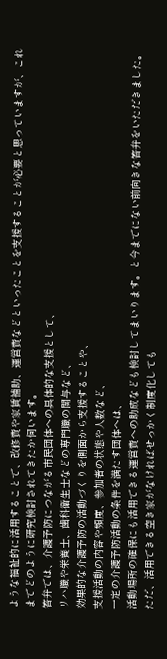ような福祉的に活用することで、改修費や家賃補助、運営費などといったことを支援することが必要と思っていますが、これまでどのように研究検討されてきたか伺います。
答弁では、介護予防につながる市民団体への具体的な支援として、
リハ職や栄養士、歯科衛生士などの専門職の関与など、
効果的な介護予防の活動づくりを側面から支援することや、
支援活動の内容や頻度、参加者の状態や人数など、
一定の介護予防活動の条件を満たす団体へは、
活動場所の確保にも活用できる運営費への助成なども検討してまいります。と今までにない前向きな答弁をいただきました。
ただ、活用できる空き家がなければせっかく制度化しても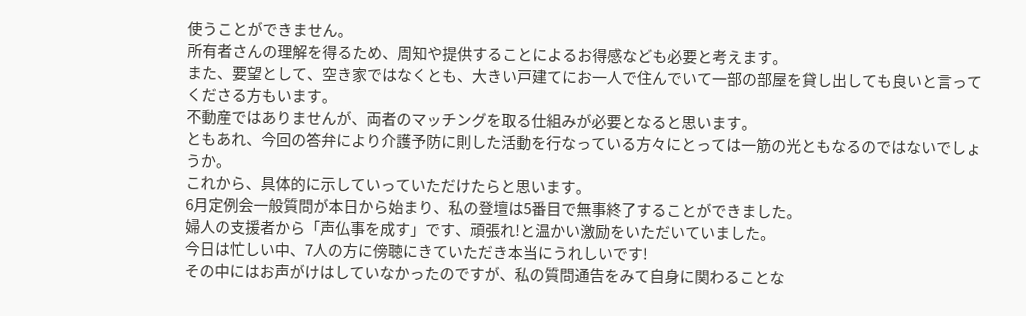使うことができません。
所有者さんの理解を得るため、周知や提供することによるお得感なども必要と考えます。
また、要望として、空き家ではなくとも、大きい戸建てにお一人で住んでいて一部の部屋を貸し出しても良いと言ってくださる方もいます。
不動産ではありませんが、両者のマッチングを取る仕組みが必要となると思います。
ともあれ、今回の答弁により介護予防に則した活動を行なっている方々にとっては一筋の光ともなるのではないでしょうか。
これから、具体的に示していっていただけたらと思います。
6月定例会一般質問が本日から始まり、私の登壇は5番目で無事終了することができました。
婦人の支援者から「声仏事を成す」です、頑張れ!と温かい激励をいただいていました。
今日は忙しい中、7人の方に傍聴にきていただき本当にうれしいです!
その中にはお声がけはしていなかったのですが、私の質問通告をみて自身に関わることな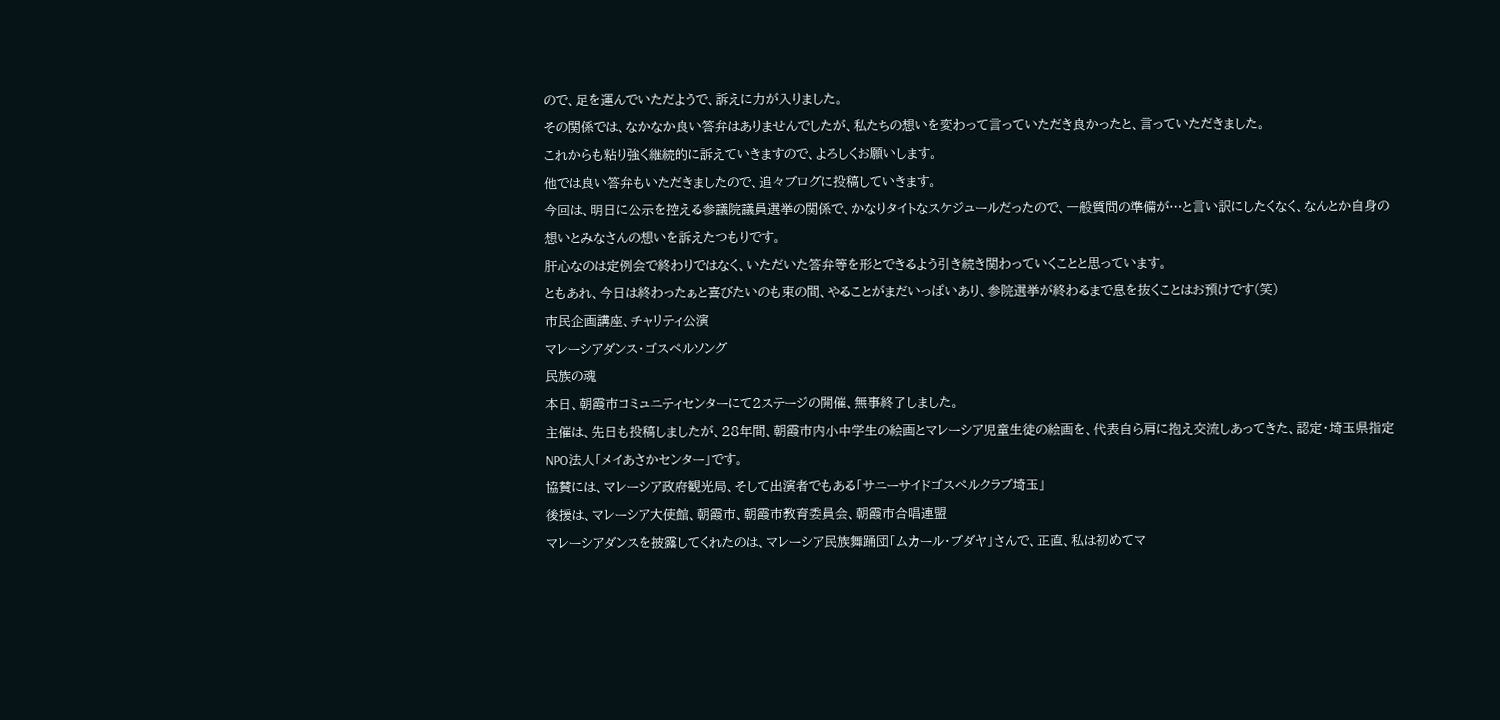ので、足を運んでいただようで、訴えに力が入りました。
その関係では、なかなか良い答弁はありませんでしたが、私たちの想いを変わって言っていただき良かったと、言っていただきました。
これからも粘り強く継続的に訴えていきますので、よろしくお願いします。
他では良い答弁もいただきましたので、追々ブログに投稿していきます。
今回は、明日に公示を控える参議院議員選挙の関係で、かなりタイトなスケジュールだったので、一般質問の準備が…と言い訳にしたくなく、なんとか自身の想いとみなさんの想いを訴えたつもりです。
肝心なのは定例会で終わりではなく、いただいた答弁等を形とできるよう引き続き関わっていくことと思っています。
ともあれ、今日は終わったぁと喜びたいのも束の間、やることがまだいっぱいあり、参院選挙が終わるまで息を抜くことはお預けです(笑)
市民企画講座、チャリティ公演
マレーシアダンス・ゴスペルソング
民族の魂
本日、朝霞市コミュニティセンターにて2ステージの開催、無事終了しました。
主催は、先日も投稿しましたが、28年間、朝霞市内小中学生の絵画とマレーシア児童生徒の絵画を、代表自ら肩に抱え交流しあってきた、認定・埼玉県指定NPO法人「メイあさかセンター」です。
協賛には、マレーシア政府観光局、そして出演者でもある「サニーサイドゴスペルクラブ埼玉」
後援は、マレーシア大使館、朝霞市、朝霞市教育委員会、朝霞市合唱連盟
マレーシアダンスを披露してくれたのは、マレーシア民族舞踊団「ムカール・ブダヤ」さんで、正直、私は初めてマ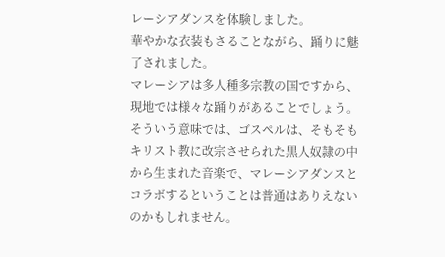レーシアダンスを体験しました。
華やかな衣装もさることながら、踊りに魅了されました。
マレーシアは多人種多宗教の国ですから、現地では様々な踊りがあることでしょう。
そういう意味では、ゴスペルは、そもそもキリスト教に改宗させられた黒人奴隷の中から生まれた音楽で、マレーシアダンスとコラボするということは普通はありえないのかもしれません。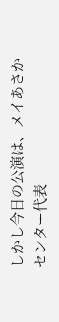しかし今日の公演は、メイあさかセンター代表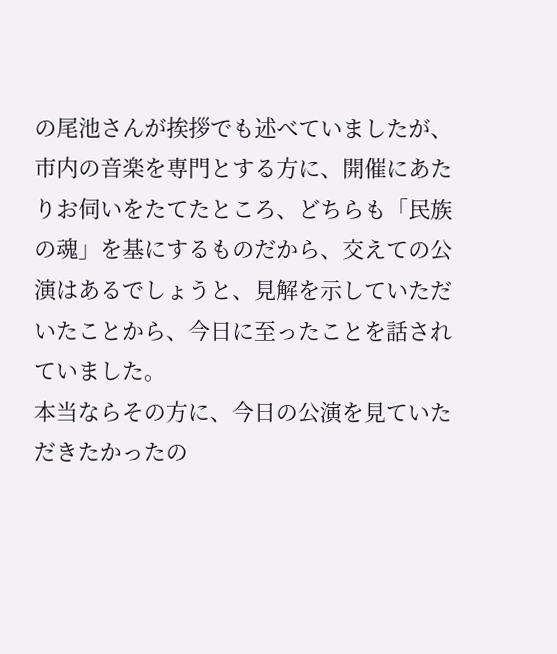の尾池さんが挨拶でも述べていましたが、市内の音楽を専門とする方に、開催にあたりお伺いをたてたところ、どちらも「民族の魂」を基にするものだから、交えての公演はあるでしょうと、見解を示していただいたことから、今日に至ったことを話されていました。
本当ならその方に、今日の公演を見ていただきたかったの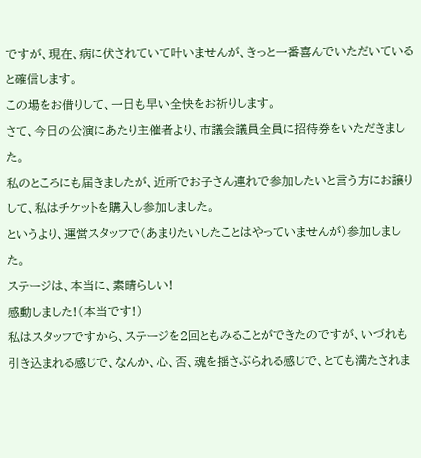ですが、現在、病に伏されていて叶いませんが、きっと一番喜んでいただいていると確信します。
この場をお借りして、一日も早い全快をお祈りします。
さて、今日の公演にあたり主催者より、市議会議員全員に招待券をいただきました。
私のところにも届きましたが、近所でお子さん連れで参加したいと言う方にお譲りして、私はチケットを購入し参加しました。
というより、運営スタッフで(あまりたいしたことはやっていませんが)参加しました。
ステージは、本当に、素晴らしい!
感動しました!(本当です!)
私はスタッフですから、ステージを2回ともみることができたのですが、いづれも引き込まれる感じで、なんか、心、否、魂を揺さぶられる感じで、とても満たされま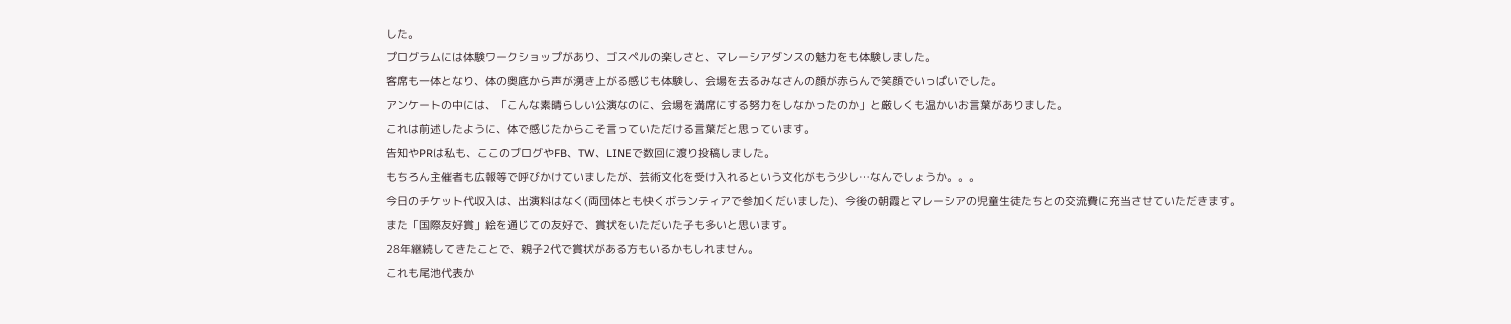した。
プログラムには体験ワークショップがあり、ゴスペルの楽しさと、マレーシアダンスの魅力をも体験しました。
客席も一体となり、体の奥底から声が湧き上がる感じも体験し、会場を去るみなさんの顔が赤らんで笑顔でいっぱいでした。
アンケートの中には、「こんな素晴らしい公演なのに、会場を満席にする努力をしなかったのか」と厳しくも温かいお言葉がありました。
これは前述したように、体で感じたからこそ言っていただける言葉だと思っています。
告知やPRは私も、ここのブログやFB、TW、LINEで数回に渡り投稿しました。
もちろん主催者も広報等で呼びかけていましたが、芸術文化を受け入れるという文化がもう少し…なんでしょうか。。。
今日のチケット代収入は、出演料はなく(両団体とも快くボランティアで参加くだいました)、今後の朝霞とマレーシアの児童生徒たちとの交流費に充当させていただきます。
また「国際友好賞」絵を通じての友好で、賞状をいただいた子も多いと思います。
28年継続してきたことで、親子2代で賞状がある方もいるかもしれません。
これも尾池代表か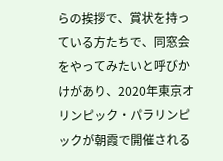らの挨拶で、賞状を持っている方たちで、同窓会をやってみたいと呼びかけがあり、2020年東京オリンピック・パラリンピックが朝霞で開催される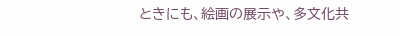ときにも、絵画の展示や、多文化共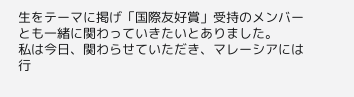生をテーマに掲げ「国際友好賞」受持のメンバーとも一緒に関わっていきたいとありました。
私は今日、関わらせていただき、マレーシアには行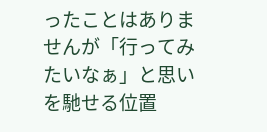ったことはありませんが「行ってみたいなぁ」と思いを馳せる位置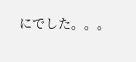にでした。。。